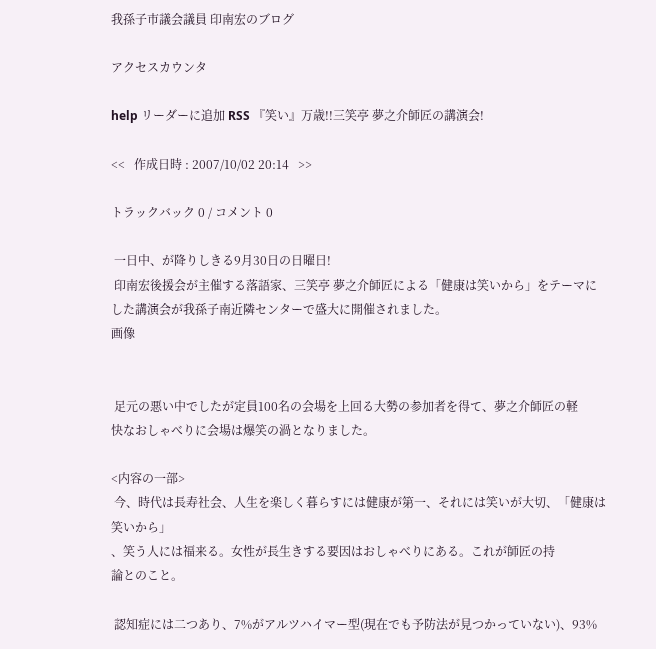我孫子市議会議員 印南宏のブログ

アクセスカウンタ

help リーダーに追加 RSS 『笑い』万歳!!三笑亭 夢之介師匠の講演会!

<<   作成日時 : 2007/10/02 20:14   >>

トラックバック 0 / コメント 0

 一日中、が降りしきる9月30日の日曜日!
 印南宏後援会が主催する落語家、三笑亭 夢之介師匠による「健康は笑いから」をテーマに
した講演会が我孫子南近隣センターで盛大に開催されました。
画像


 足元の悪い中でしたが定員100名の会場を上回る大勢の参加者を得て、夢之介師匠の軽
快なおしゃべりに会場は爆笑の渦となりました。

<内容の一部>
 今、時代は長寿社会、人生を楽しく暮らすには健康が第一、それには笑いが大切、「健康は
笑いから」
、笑う人には福来る。女性が長生きする要因はおしゃべりにある。これが師匠の持
論とのこと。

 認知症には二つあり、7%がアルツハイマー型(現在でも予防法が見つかっていない)、93%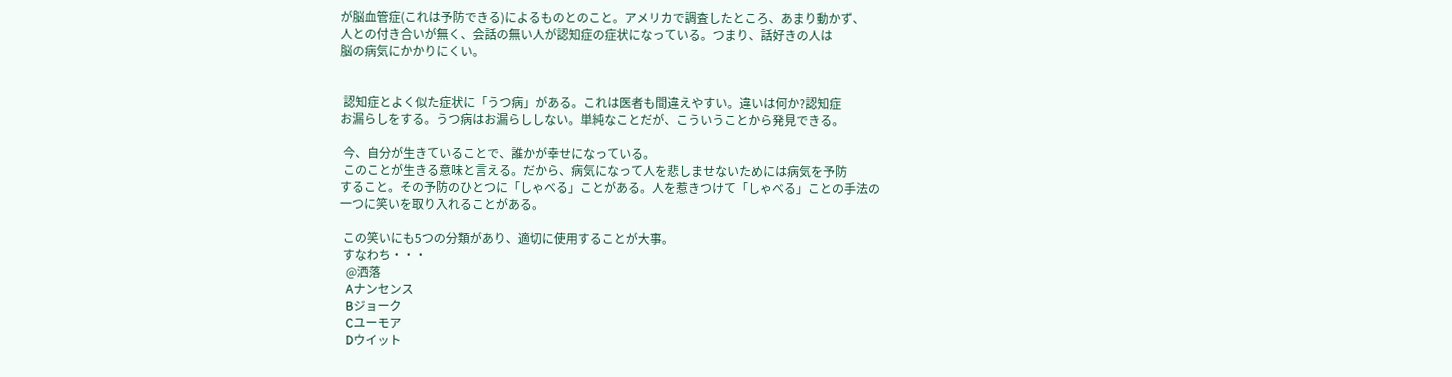が脳血管症(これは予防できる)によるものとのこと。アメリカで調査したところ、あまり動かず、
人との付き合いが無く、会話の無い人が認知症の症状になっている。つまり、話好きの人は
脳の病気にかかりにくい。


 認知症とよく似た症状に「うつ病」がある。これは医者も間違えやすい。違いは何か?認知症
お漏らしをする。うつ病はお漏らししない。単純なことだが、こういうことから発見できる。

 今、自分が生きていることで、誰かが幸せになっている。
 このことが生きる意味と言える。だから、病気になって人を悲しませないためには病気を予防
すること。その予防のひとつに「しゃべる」ことがある。人を惹きつけて「しゃべる」ことの手法の
一つに笑いを取り入れることがある。

 この笑いにも5つの分類があり、適切に使用することが大事。
 すなわち・・・
  @洒落
  Aナンセンス
  Bジョーク
  Cユーモア
  Dウイット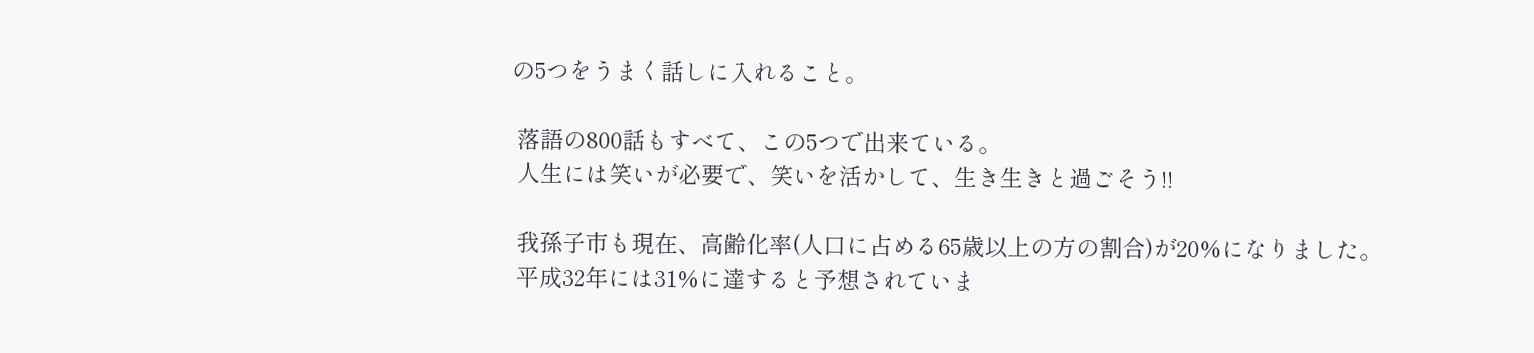の5つをうまく話しに入れること。

 落語の800話もすべて、この5つで出来ている。
 人生には笑いが必要で、笑いを活かして、生き生きと過ごそう!!

 我孫子市も現在、高齢化率(人口に占める65歳以上の方の割合)が20%になりました。
 平成32年には31%に達すると予想されていま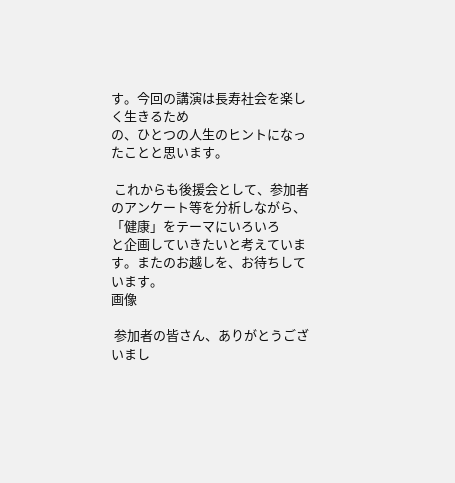す。今回の講演は長寿社会を楽しく生きるため
の、ひとつの人生のヒントになったことと思います。

 これからも後援会として、参加者のアンケート等を分析しながら、「健康」をテーマにいろいろ
と企画していきたいと考えています。またのお越しを、お待ちしています。
画像

 参加者の皆さん、ありがとうございまし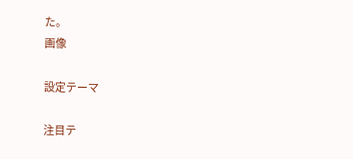た。
画像

設定テーマ

注目テ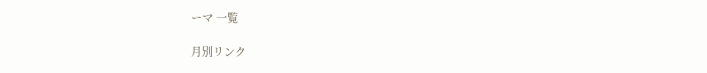ーマ 一覧

月別リンク